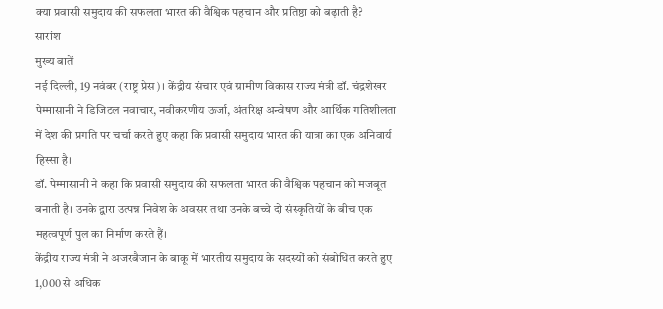क्या प्रवासी समुदाय की सफलता भारत की वैश्विक पहचान और प्रतिष्ठा को बढ़ाती है?
सारांश
मुख्य बातें
नई दिल्ली, 19 नवंबर (राष्ट्र प्रेस)। केंद्रीय संचार एवं ग्रामीण विकास राज्य मंत्री डॉ. चंद्रशेखर पेम्मासानी ने डिजिटल नवाचार, नवीकरणीय ऊर्जा, अंतरिक्ष अन्वेषण और आर्थिक गतिशीलता में देश की प्रगति पर चर्चा करते हुए कहा कि प्रवासी समुदाय भारत की यात्रा का एक अनिवार्य हिस्सा है।
डॉ. पेम्मासानी ने कहा कि प्रवासी समुदाय की सफलता भारत की वैश्विक पहचान को मजबूत बनाती है। उनके द्वारा उत्पन्न निवेश के अवसर तथा उनके बच्चे दो संस्कृतियों के बीच एक महत्वपूर्ण पुल का निर्माण करते हैं।
केंद्रीय राज्य मंत्री ने अजरबैजान के बाकू में भारतीय समुदाय के सदस्यों को संबोधित करते हुए 1,000 से अधिक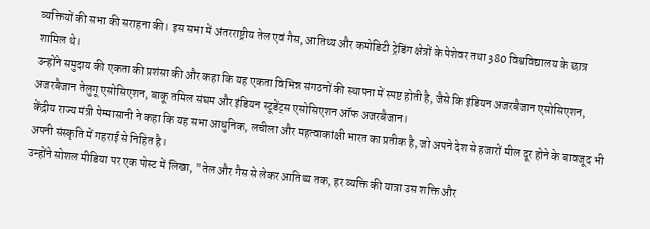व्यक्तियों की सभा की सराहना की। इस सभा में अंतरराष्ट्रीय तेल एवं गैस, आतिथ्य और कमोडिटी ट्रेडिंग क्षेत्रों के पेशेवर तथा 380 विश्वविद्यालय के छात्र शामिल थे।
उन्होंने समुदाय की एकता की प्रशंसा की और कहा कि यह एकता विभिन्न संगठनों की स्थापना में स्पष्ट होती है, जैसे कि इंडियन अजरबैजान एसोसिएशन, अजरबैजान तेलुगू एसोसिएशन, बाकू तमिल संघम और इंडियन स्टूडेंट्स एसोसिएशन ऑफ अजरबैजान।
केंद्रीय राज्य मंत्री पेम्मासानी ने कहा कि यह सभा आधुनिक, लचीला और महत्वाकांक्षी भारत का प्रतीक है, जो अपने देश से हजारों मील दूर होने के बावजूद भी अपनी संस्कृति में गहराई से निहित है।
उन्होंने सोशल मीडिया पर एक पोस्ट में लिखा, "तेल और गैस से लेकर आतिथ्य तक, हर व्यक्ति की यात्रा उस शक्ति और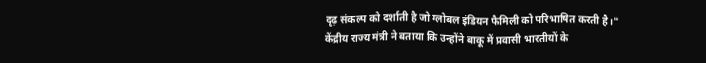दृढ़ संकल्प को दर्शाती है जो ग्लोबल इंडियन फैमिली को परिभाषित करती है।"
केंद्रीय राज्य मंत्री ने बताया कि उन्होंने बाकू में प्रवासी भारतीयों के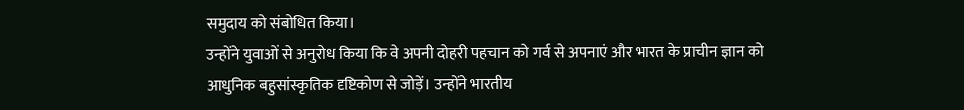समुदाय को संबोधित किया।
उन्होंने युवाओं से अनुरोध किया कि वे अपनी दोहरी पहचान को गर्व से अपनाएं और भारत के प्राचीन ज्ञान को आधुनिक बहुसांस्कृतिक दृष्टिकोण से जोड़ें। उन्होंने भारतीय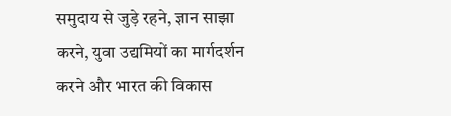समुदाय से जुड़े रहने, ज्ञान साझा करने, युवा उद्यमियों का मार्गदर्शन करने और भारत की विकास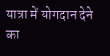यात्रा में योगदान देने का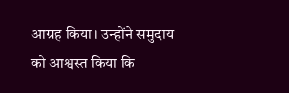आग्रह किया। उन्होंने समुदाय को आश्वस्त किया कि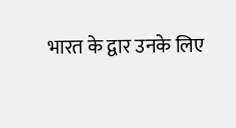भारत के द्वार उनके लिए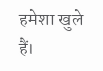हमेशा खुले हैं।